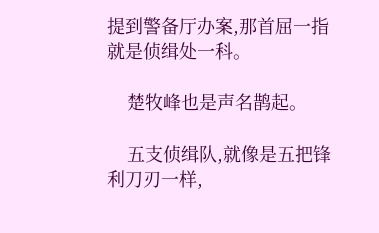提到警备厅办案,那首屈一指就是侦缉处一科。

    楚牧峰也是声名鹊起。

    五支侦缉队,就像是五把锋利刀刃一样,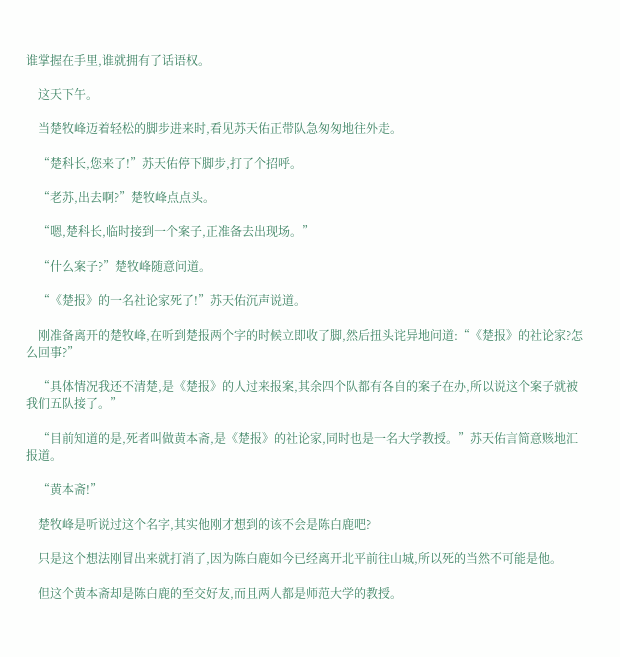谁掌握在手里,谁就拥有了话语权。

    这天下午。

    当楚牧峰迈着轻松的脚步进来时,看见苏天佑正带队急匆匆地往外走。

    “楚科长,您来了!”苏天佑停下脚步,打了个招呼。

    “老苏,出去啊?”楚牧峰点点头。

    “嗯,楚科长,临时接到一个案子,正准备去出现场。”

    “什么案子?”楚牧峰随意问道。

    “《楚报》的一名社论家死了!”苏天佑沉声说道。

    刚准备离开的楚牧峰,在听到楚报两个字的时候立即收了脚,然后扭头诧异地问道:“《楚报》的社论家?怎么回事?”

    “具体情况我还不清楚,是《楚报》的人过来报案,其余四个队都有各自的案子在办,所以说这个案子就被我们五队接了。”

    “目前知道的是,死者叫做黄本斋,是《楚报》的社论家,同时也是一名大学教授。”苏天佑言简意赅地汇报道。

    “黄本斋!”

    楚牧峰是听说过这个名字,其实他刚才想到的该不会是陈白鹿吧?

    只是这个想法刚冒出来就打消了,因为陈白鹿如今已经离开北平前往山城,所以死的当然不可能是他。

    但这个黄本斋却是陈白鹿的至交好友,而且两人都是师范大学的教授。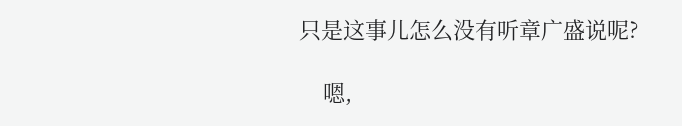只是这事儿怎么没有听章广盛说呢?

    嗯,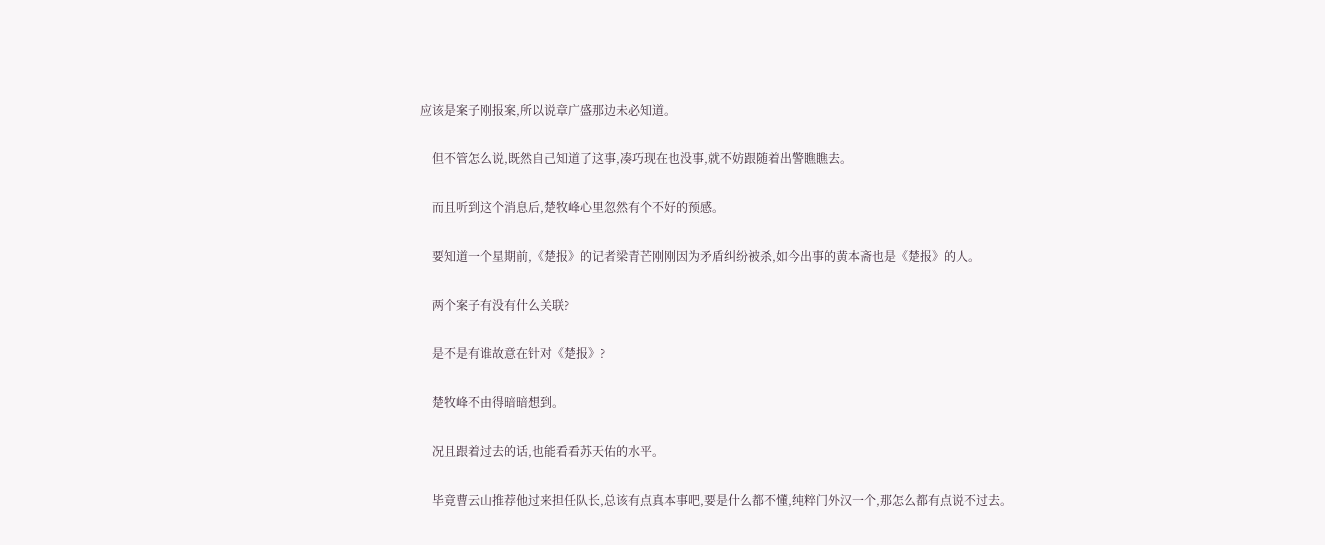应该是案子刚报案,所以说章广盛那边未必知道。

    但不管怎么说,既然自己知道了这事,凑巧现在也没事,就不妨跟随着出警瞧瞧去。

    而且听到这个消息后,楚牧峰心里忽然有个不好的预感。

    要知道一个星期前,《楚报》的记者梁青芒刚刚因为矛盾纠纷被杀,如今出事的黄本斋也是《楚报》的人。

    两个案子有没有什么关联?

    是不是有谁故意在针对《楚报》?

    楚牧峰不由得暗暗想到。

    况且跟着过去的话,也能看看苏天佑的水平。

    毕竟曹云山推荐他过来担任队长,总该有点真本事吧,要是什么都不懂,纯粹门外汉一个,那怎么都有点说不过去。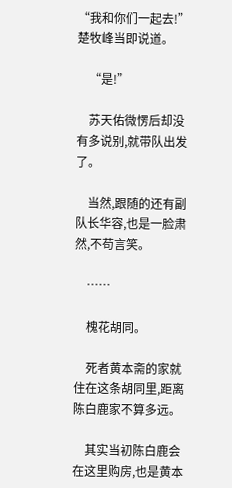“我和你们一起去!”楚牧峰当即说道。

    “是!”

    苏天佑微愣后却没有多说别,就带队出发了。

    当然,跟随的还有副队长华容,也是一脸肃然,不苟言笑。

    ……

    槐花胡同。

    死者黄本斋的家就住在这条胡同里,距离陈白鹿家不算多远。

    其实当初陈白鹿会在这里购房,也是黄本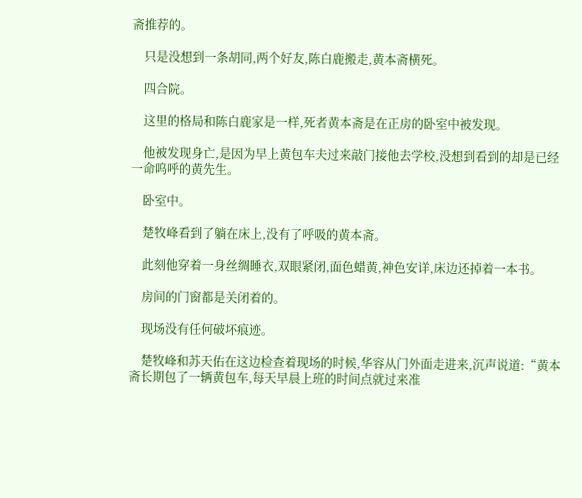斋推荐的。

    只是没想到一条胡同,两个好友,陈白鹿搬走,黄本斋横死。

    四合院。

    这里的格局和陈白鹿家是一样,死者黄本斋是在正房的卧室中被发现。

    他被发现身亡,是因为早上黄包车夫过来敲门接他去学校,没想到看到的却是已经一命呜呼的黄先生。

    卧室中。

    楚牧峰看到了躺在床上,没有了呼吸的黄本斋。

    此刻他穿着一身丝绸睡衣,双眼紧闭,面色蜡黄,神色安详,床边还掉着一本书。

    房间的门窗都是关闭着的。

    现场没有任何破坏痕迹。

    楚牧峰和苏天佑在这边检查着现场的时候,华容从门外面走进来,沉声说道:“黄本斋长期包了一辆黄包车,每天早晨上班的时间点就过来准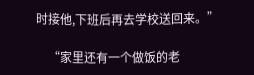时接他,下班后再去学校送回来。”

    “家里还有一个做饭的老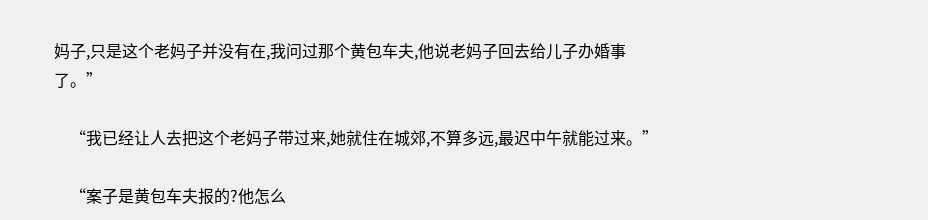妈子,只是这个老妈子并没有在,我问过那个黄包车夫,他说老妈子回去给儿子办婚事了。”

    “我已经让人去把这个老妈子带过来,她就住在城郊,不算多远,最迟中午就能过来。”

    “案子是黄包车夫报的?他怎么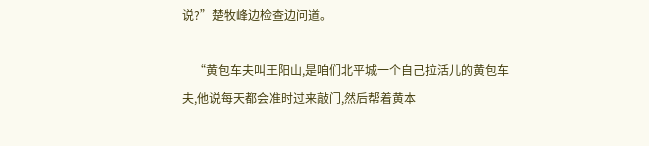说?”楚牧峰边检查边问道。

    “黄包车夫叫王阳山,是咱们北平城一个自己拉活儿的黄包车夫,他说每天都会准时过来敲门,然后帮着黄本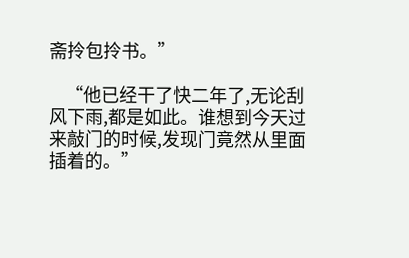斋拎包拎书。”

    “他已经干了快二年了,无论刮风下雨,都是如此。谁想到今天过来敲门的时候,发现门竟然从里面插着的。”